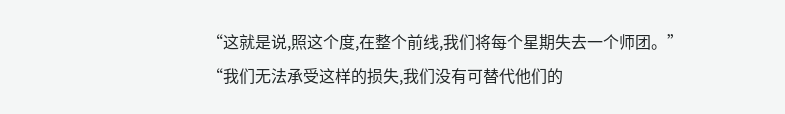“这就是说,照这个度,在整个前线,我们将每个星期失去一个师团。”
“我们无法承受这样的损失,我们没有可替代他们的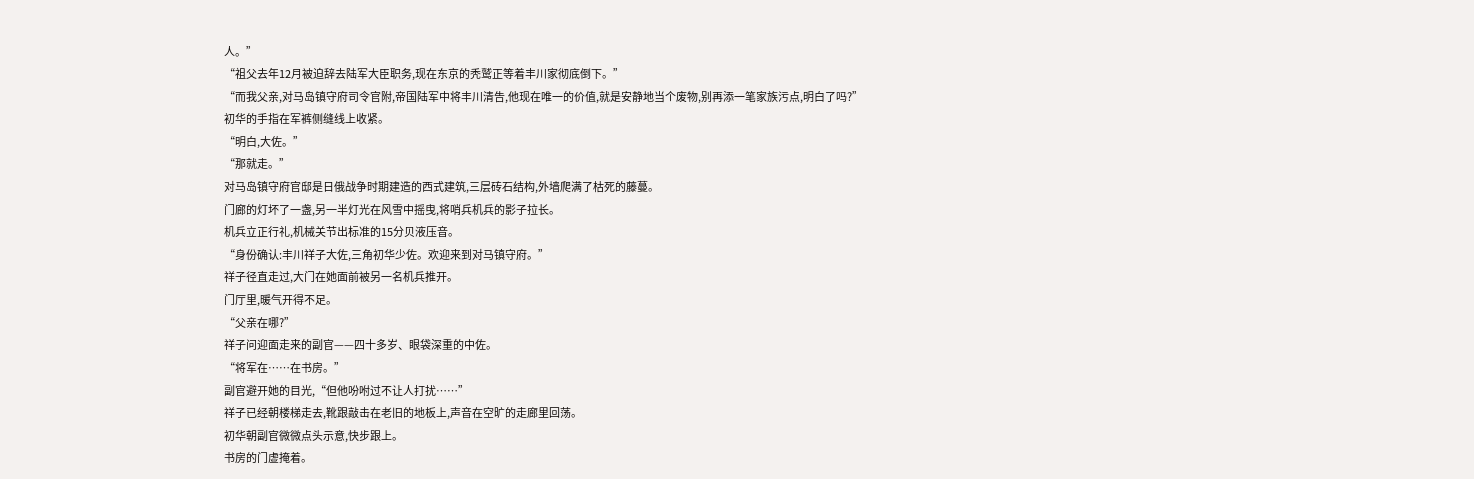人。”
“祖父去年12月被迫辞去陆军大臣职务,现在东京的秃鹫正等着丰川家彻底倒下。”
“而我父亲,对马岛镇守府司令官附,帝国陆军中将丰川清告,他现在唯一的价值,就是安静地当个废物,别再添一笔家族污点,明白了吗?”
初华的手指在军裤侧缝线上收紧。
“明白,大佐。”
“那就走。”
对马岛镇守府官邸是日俄战争时期建造的西式建筑,三层砖石结构,外墙爬满了枯死的藤蔓。
门廊的灯坏了一盏,另一半灯光在风雪中摇曳,将哨兵机兵的影子拉长。
机兵立正行礼,机械关节出标准的15分贝液压音。
“身份确认:丰川祥子大佐,三角初华少佐。欢迎来到对马镇守府。”
祥子径直走过,大门在她面前被另一名机兵推开。
门厅里,暖气开得不足。
“父亲在哪?”
祥子问迎面走来的副官——四十多岁、眼袋深重的中佐。
“将军在……在书房。”
副官避开她的目光,“但他吩咐过不让人打扰……”
祥子已经朝楼梯走去,靴跟敲击在老旧的地板上,声音在空旷的走廊里回荡。
初华朝副官微微点头示意,快步跟上。
书房的门虚掩着。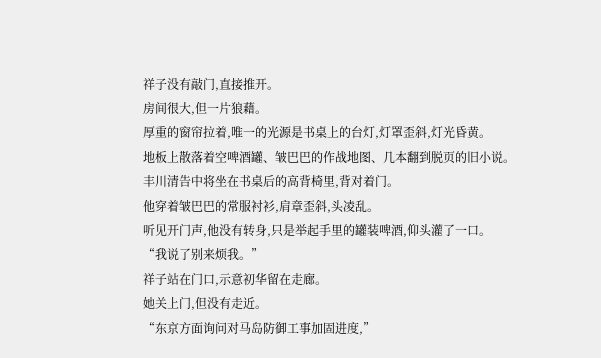祥子没有敲门,直接推开。
房间很大,但一片狼藉。
厚重的窗帘拉着,唯一的光源是书桌上的台灯,灯罩歪斜,灯光昏黄。
地板上散落着空啤酒罐、皱巴巴的作战地图、几本翻到脱页的旧小说。
丰川清告中将坐在书桌后的高背椅里,背对着门。
他穿着皱巴巴的常服衬衫,肩章歪斜,头凌乱。
听见开门声,他没有转身,只是举起手里的罐装啤酒,仰头灌了一口。
“我说了别来烦我。”
祥子站在门口,示意初华留在走廊。
她关上门,但没有走近。
“东京方面询问对马岛防御工事加固进度,”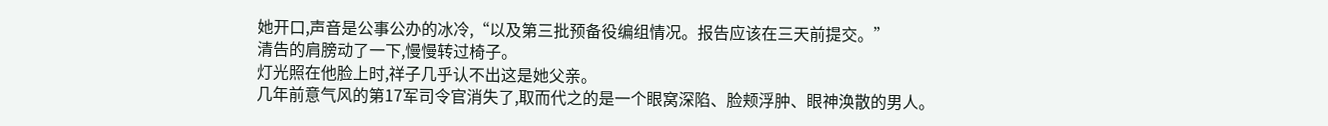她开口,声音是公事公办的冰冷,“以及第三批预备役编组情况。报告应该在三天前提交。”
清告的肩膀动了一下,慢慢转过椅子。
灯光照在他脸上时,祥子几乎认不出这是她父亲。
几年前意气风的第17军司令官消失了,取而代之的是一个眼窝深陷、脸颊浮肿、眼神涣散的男人。